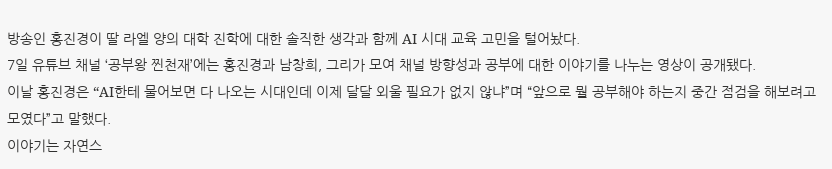방송인 홍진경이 딸 라엘 양의 대학 진학에 대한 솔직한 생각과 함께 AI 시대 교육 고민을 털어놨다.
7일 유튜브 채널 ‘공부왕 찐천재’에는 홍진경과 남창희, 그리가 모여 채널 방향성과 공부에 대한 이야기를 나누는 영상이 공개됐다.
이날 홍진경은 “AI한테 물어보면 다 나오는 시대인데 이제 달달 외울 필요가 없지 않냐”며 “앞으로 뭘 공부해야 하는지 중간 점검을 해보려고 모였다”고 말했다.
이야기는 자연스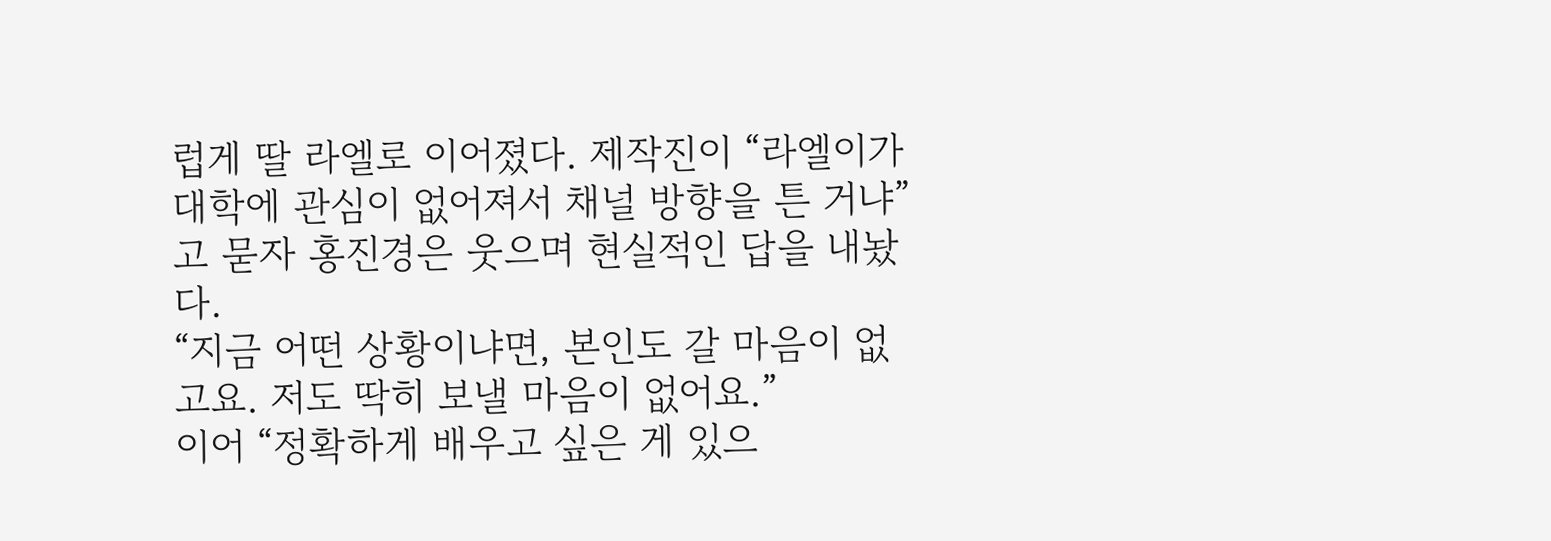럽게 딸 라엘로 이어졌다. 제작진이 “라엘이가 대학에 관심이 없어져서 채널 방향을 튼 거냐”고 묻자 홍진경은 웃으며 현실적인 답을 내놨다.
“지금 어떤 상황이냐면, 본인도 갈 마음이 없고요. 저도 딱히 보낼 마음이 없어요.”
이어 “정확하게 배우고 싶은 게 있으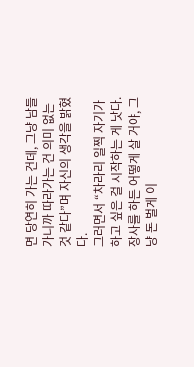면 당연히 가는 건데, 그냥 남들 가니까 따라가는 건 의미 없는 것 같다”며 자신의 생각을 밝혔다.
그러면서 “차라리 일찍 자기가 하고 싶은 걸 시작하는 게 낫다. 장사를 하든 어떻게 살 거야, 그냥 돈 벌게 이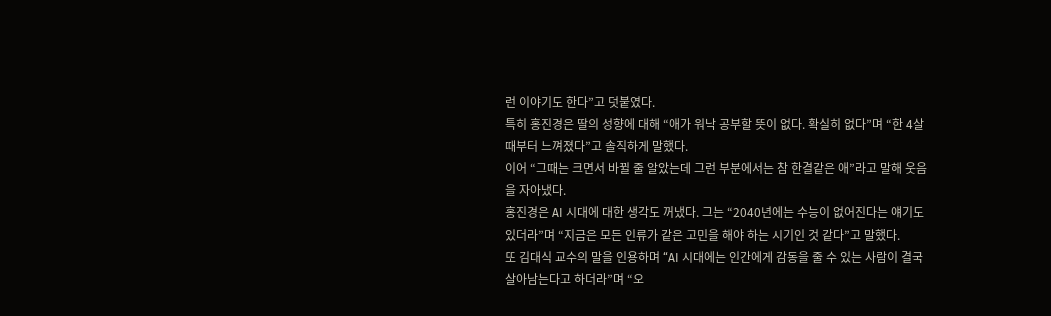런 이야기도 한다”고 덧붙였다.
특히 홍진경은 딸의 성향에 대해 “애가 워낙 공부할 뜻이 없다. 확실히 없다”며 “한 4살 때부터 느껴졌다”고 솔직하게 말했다.
이어 “그때는 크면서 바뀔 줄 알았는데 그런 부분에서는 참 한결같은 애”라고 말해 웃음을 자아냈다.
홍진경은 AI 시대에 대한 생각도 꺼냈다. 그는 “2040년에는 수능이 없어진다는 얘기도 있더라”며 “지금은 모든 인류가 같은 고민을 해야 하는 시기인 것 같다”고 말했다.
또 김대식 교수의 말을 인용하며 “AI 시대에는 인간에게 감동을 줄 수 있는 사람이 결국 살아남는다고 하더라”며 “오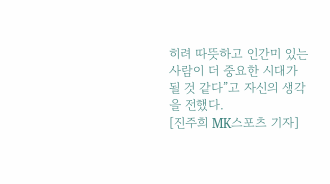히려 따뜻하고 인간미 있는 사람이 더 중요한 시대가 될 것 같다”고 자신의 생각을 전했다.
[진주희 MK스포츠 기자]